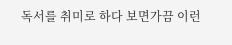독서를 취미로 하다 보면가끔 이런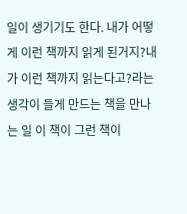일이 생기기도 한다. 내가 어떻게 이런 책까지 읽게 된거지?내가 이런 책까지 읽는다고?라는 생각이 들게 만드는 책을 만나는 일 이 책이 그런 책이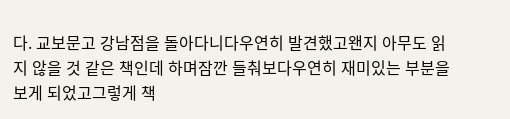다. 교보문고 강남점을 돌아다니다우연히 발견했고왠지 아무도 읽지 않을 것 같은 책인데 하며잠깐 들춰보다우연히 재미있는 부분을 보게 되었고그렇게 책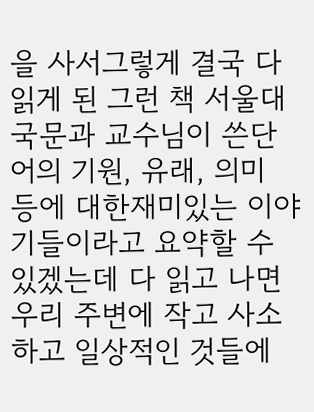을 사서그렇게 결국 다 읽게 된 그런 책 서울대 국문과 교수님이 쓴단어의 기원, 유래, 의미 등에 대한재미있는 이야기들이라고 요약할 수 있겠는데 다 읽고 나면우리 주변에 작고 사소하고 일상적인 것들에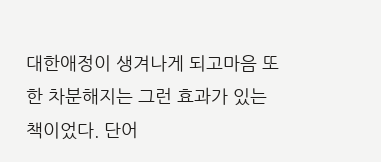대한애정이 생겨나게 되고마음 또한 차분해지는 그런 효과가 있는 책이었다. 단어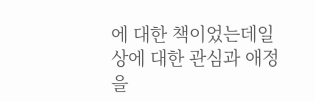에 대한 책이었는데일상에 대한 관심과 애정을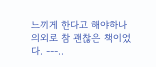느끼게 한다고 해야하나 의외로 참 괜찮은 책이었다. ---..